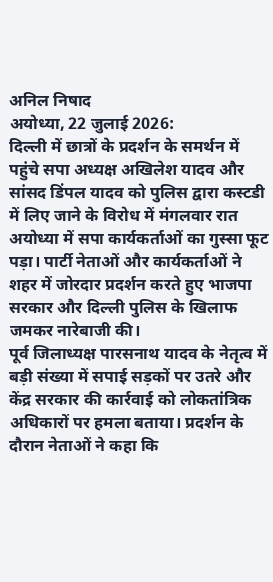अनिल निषाद
अयोध्या, 22 जुलाई 2026:
दिल्ली में छात्रों के प्रदर्शन के समर्थन में पहुंचे सपा अध्यक्ष अखिलेश यादव और सांसद डिंपल यादव को पुलिस द्वारा कस्टडी में लिए जाने के विरोध में मंगलवार रात अयोध्या में सपा कार्यकर्ताओं का गुस्सा फूट पड़ा। पार्टी नेताओं और कार्यकर्ताओं ने शहर में जोरदार प्रदर्शन करते हुए भाजपा सरकार और दिल्ली पुलिस के खिलाफ जमकर नारेबाजी की।
पूर्व जिलाध्यक्ष पारसनाथ यादव के नेतृत्व में बड़ी संख्या में सपाई सड़कों पर उतरे और केंद्र सरकार की कार्रवाई को लोकतांत्रिक अधिकारों पर हमला बताया। प्रदर्शन के दौरान नेताओं ने कहा कि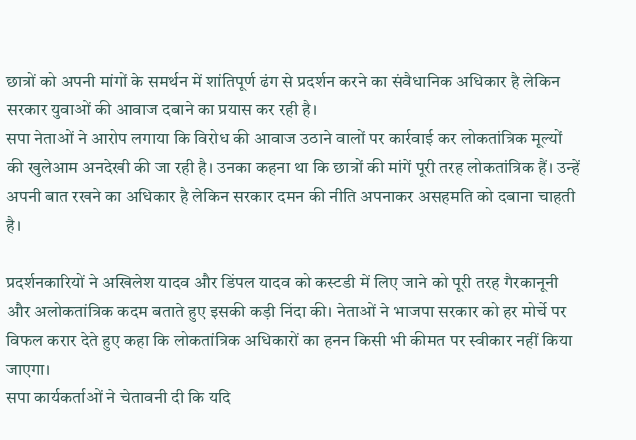छात्रों को अपनी मांगों के समर्थन में शांतिपूर्ण ढंग से प्रदर्शन करने का संवैधानिक अधिकार है लेकिन सरकार युवाओं की आवाज दबाने का प्रयास कर रही है।
सपा नेताओं ने आरोप लगाया कि विरोध की आवाज उठाने वालों पर कार्रवाई कर लोकतांत्रिक मूल्यों की खुलेआम अनदेखी की जा रही है। उनका कहना था कि छात्रों की मांगें पूरी तरह लोकतांत्रिक हैं। उन्हें अपनी बात रखने का अधिकार है लेकिन सरकार दमन की नीति अपनाकर असहमति को दबाना चाहती है।

प्रदर्शनकारियों ने अखिलेश यादव और डिंपल यादव को कस्टडी में लिए जाने को पूरी तरह गैरकानूनी और अलोकतांत्रिक कदम बताते हुए इसकी कड़ी निंदा की। नेताओं ने भाजपा सरकार को हर मोर्चे पर विफल करार देते हुए कहा कि लोकतांत्रिक अधिकारों का हनन किसी भी कीमत पर स्वीकार नहीं किया जाएगा।
सपा कार्यकर्ताओं ने चेतावनी दी कि यदि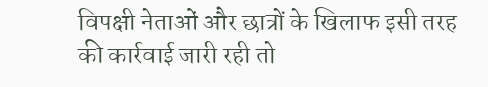विपक्षी नेताओं और छात्रों के खिलाफ इसी तरह की कार्रवाई जारी रही तो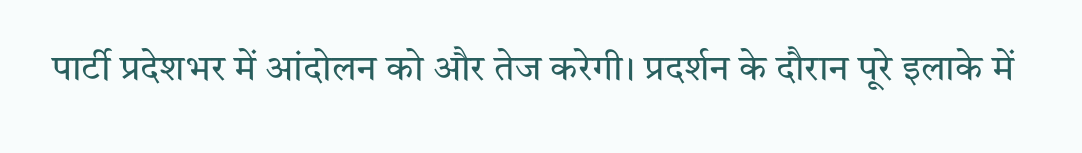पार्टी प्रदेशभर में आंदोलन को और तेज करेगी। प्रदर्शन के दौरान पूरे इलाके में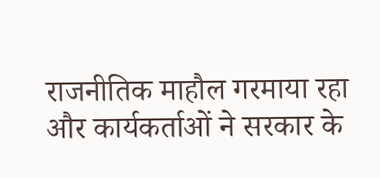राजनीतिक माहौल गरमाया रहा और कार्यकर्ताओं ने सरकार के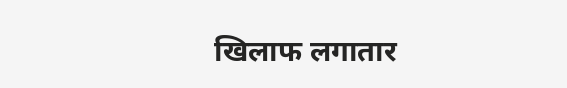खिलाफ लगातार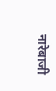नारेबाजी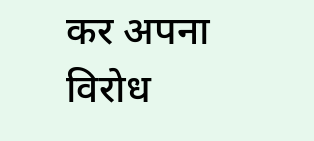कर अपना विरोध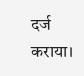दर्ज कराया।